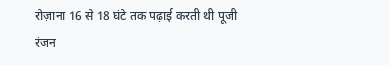रोज़ाना 16 से 18 घंटे तक पढ़ाई करती थी पूजी रंजन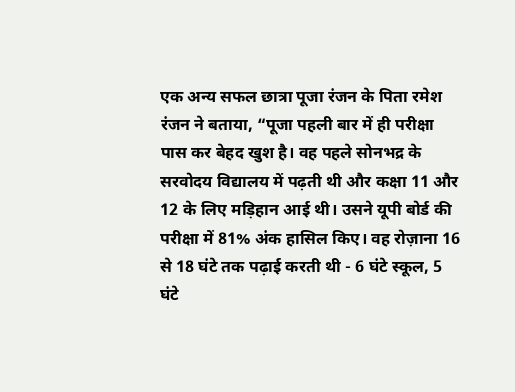एक अन्य सफल छात्रा पूजा रंजन के पिता रमेश रंजन ने बताया, “पूजा पहली बार में ही परीक्षा पास कर बेहद खुश है। वह पहले सोनभद्र के सरवोदय विद्यालय में पढ़ती थी और कक्षा 11 और 12 के लिए मड़िहान आई थी। उसने यूपी बोर्ड की परीक्षा में 81% अंक हासिल किए। वह रोज़ाना 16 से 18 घंटे तक पढ़ाई करती थी - 6 घंटे स्कूल, 5 घंटे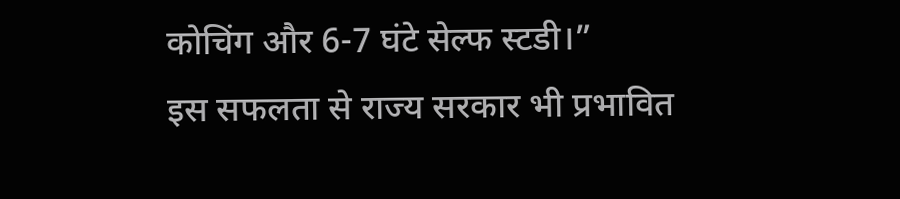कोचिंग और 6-7 घंटे सेल्फ स्टडी।”
इस सफलता से राज्य सरकार भी प्रभावित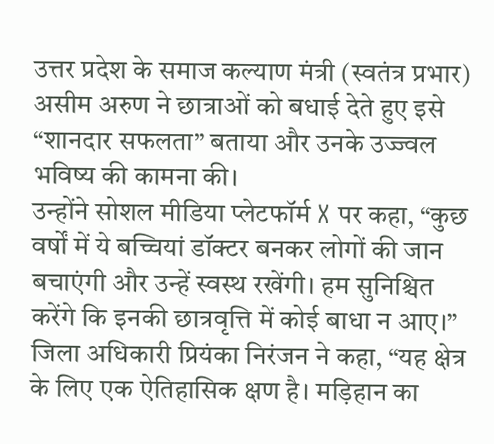उत्तर प्रदेश के समाज कल्याण मंत्री (स्वतंत्र प्रभार) असीम अरुण ने छात्राओं को बधाई देते हुए इसे “शानदार सफलता” बताया और उनके उज्ज्वल भविष्य की कामना की।
उन्होंने सोशल मीडिया प्लेटफॉर्म X पर कहा, “कुछ वर्षों में ये बच्चियां डॉक्टर बनकर लोगों की जान बचाएंगी और उन्हें स्वस्थ रखेंगी। हम सुनिश्चित करेंगे कि इनकी छात्रवृत्ति में कोई बाधा न आए।”
जिला अधिकारी प्रियंका निरंजन ने कहा, “यह क्षेत्र के लिए एक ऐतिहासिक क्षण है। मड़िहान का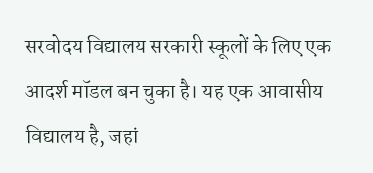सरवोदय विद्यालय सरकारी स्कूलों के लिए एक आदर्श मॉडल बन चुका है। यह एक आवासीय विद्यालय है, जहां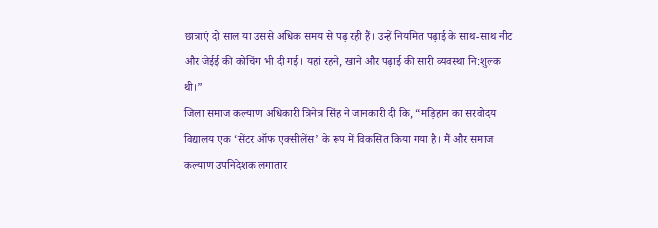छात्राएं दो साल या उससे अधिक समय से पढ़ रही हैं। उन्हें नियमित पढ़ाई के साथ-साथ नीट और जेईई की कोचिंग भी दी गई। यहां रहने, खाने और पढ़ाई की सारी व्यवस्था नि:शुल्क थी।”
जिला समाज कल्याण अधिकारी त्रिनेत्र सिंह ने जानकारी दी कि, “मड़िहान का सरवोदय विद्यालय एक ‘सेंटर ऑफ एक्सीलेंस’ के रूप में विकसित किया गया है। मैं और समाज कल्याण उपनिदेशक लगातार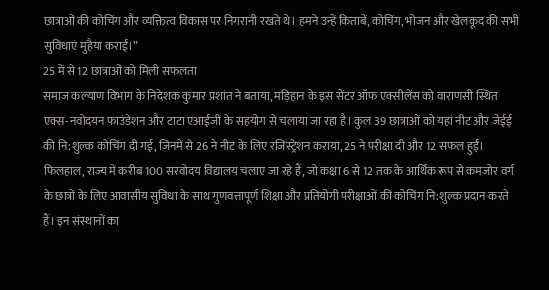छात्राओं की कोचिंग और व्यक्तित्व विकास पर निगरानी रखते थे। हमने उन्हें किताबें, कोचिंग, भोजन और खेलकूद की सभी सुविधाएं मुहैया कराईं।”
25 में से 12 छात्राओं को मिली सफलता
समाज कल्याण विभाग के निदेशक कुमार प्रशांत ने बताया, मड़िहान के इस सेंटर ऑफ एक्सीलेंस को वाराणसी स्थित एक्स-नवोदयन फाउंडेशन और टाटा एआईजी के सहयोग से चलाया जा रहा है। कुल 39 छात्राओं को यहां नीट और जेईई की नि:शुल्क कोचिंग दी गई, जिनमें से 26 ने नीट के लिए रजिस्ट्रेशन कराया, 25 ने परीक्षा दी और 12 सफल हुईं।
फिलहाल, राज्य में करीब 100 सरवोदय विद्यालय चलाए जा रहे हैं, जो कक्षा 6 से 12 तक के आर्थिक रूप से कमजोर वर्ग के छात्रों के लिए आवासीय सुविधा के साथ गुणवत्तापूर्ण शिक्षा और प्रतियोगी परीक्षाओं की कोचिंग नि:शुल्क प्रदान करते हैं। इन संस्थानों का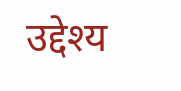उद्देश्य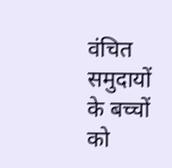वंचित समुदायों के बच्चों को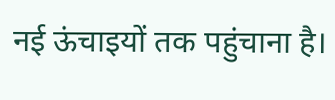नई ऊंचाइयों तक पहुंचाना है।